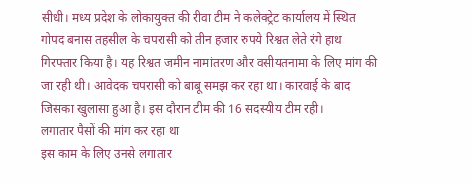सीधी। मध्य प्रदेश के लोकायुक्त की रीवा टीम ने कलेक्ट्रेट कार्यालय में स्थित गोपद बनास तहसील के चपरासी को तीन हजार रुपये रिश्वत लेते रंगे हाथ गिरफ्तार किया है। यह रिश्वत जमीन नामांतरण और वसीयतनामा के लिए मांग की जा रही थी। आवेदक चपरासी को बाबू समझ कर रहा था। कारवाई के बाद जिसका खुलासा हुआ है। इस दौरान टीम की 16 सदस्यीय टीम रही।
लगातार पैसों की मांग कर रहा था
इस काम के लिए उनसे लगातार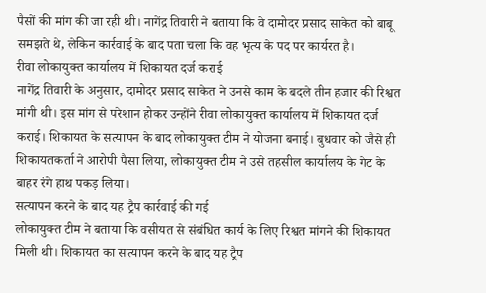पैसों की मांग की जा रही थी। नागेंद्र तिवारी ने बताया कि वे दामोदर प्रसाद साकेत को बाबू समझते थे, लेकिन कार्रवाई के बाद पता चला कि वह भृत्य के पद पर कार्यरत है।
रीवा लोकायुक्त कार्यालय में शिकायत दर्ज कराई
नागेंद्र तिवारी के अनुसार, दामोदर प्रसाद साकेत ने उनसे काम के बदले तीन हजार की रिश्वत मांगी थी। इस मांग से परेशान होकर उन्होंने रीवा लोकायुक्त कार्यालय में शिकायत दर्ज कराई। शिकायत के सत्यापन के बाद लोकायुक्त टीम ने योजना बनाई। बुधवार को जैसे ही शिकायतकर्ता ने आरोपी पैसा लिया, लोकायुक्त टीम ने उसे तहसील कार्यालय के गेट के बाहर रंगे हाथ पकड़ लिया।
सत्यापन करने के बाद यह ट्रैप कार्रवाई की गई
लोकायुक्त टीम ने बताया कि वसीयत से संबंधित कार्य के लिए रिश्वत मांगने की शिकायत मिली थी। शिकायत का सत्यापन करने के बाद यह ट्रैप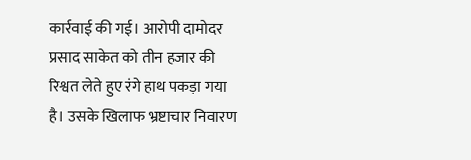कार्रवाई की गई। आरोपी दामोदर प्रसाद साकेत को तीन हजार की रिश्वत लेते हुए रंगे हाथ पकड़ा गया है। उसके खिलाफ भ्रष्टाचार निवारण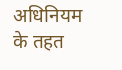अधिनियम के तहत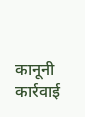कानूनी कार्रवाई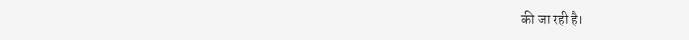की जा रही है।